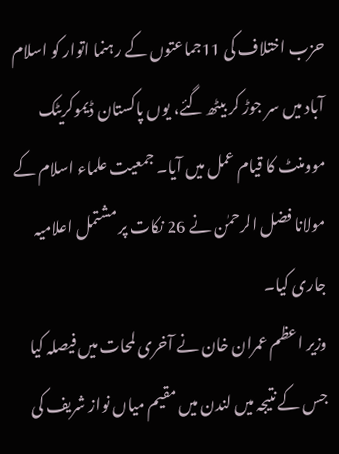حزب اختلاف کی 11جماعتوں کے رہنما اتوار کو اسلام آباد میں سر جوڑ کر بیٹھ گئے، یوں پاکستان ڈیموکریٹک موومنٹ کا قیام عمل میں آیا۔ جمعیت علماء اسلام کے مولانا فضل الرحمٰن نے 26 نکات پر مشتمل اعلامیہ جاری کیا۔
وزیر اعظم عمران خان نے آخری لمحات میں فیصلہ کیا جس کے نتیجہ میں لندن میں مقیم میاں نواز شریف کی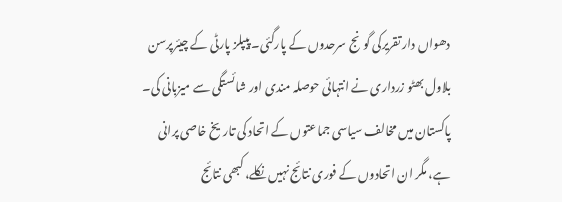دھواں دار تقریرکی گونج سرحدوں کے پارگئی۔ پیپلز پارٹی کے چیئرپرسن بلاول بھٹو زرداری نے انتہائی حوصلہ مندی اور شائستگی سے میزبانی کی۔
پاکستان میں مخالف سیاسی جماعتوں کے اتحاد کی تاریخ خاصی پرانی ہے، مگر ان اتحادوں کے فوری نتائج نہیں نکلے، کبھی نتائج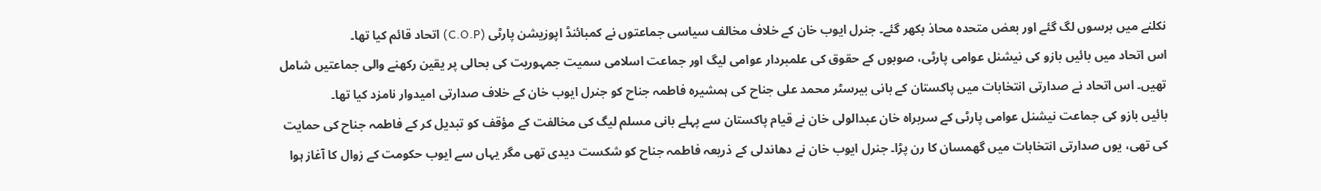نکلنے میں برسوں لگ گئے اور بعض متحدہ محاذ بکھر گئے۔ جنرل ایوب خان کے خلاف مخالف سیاسی جماعتوں نے کمبائنڈ اپوزیشن پارٹی (C.O.P) اتحاد قائم کیا تھا۔
اس اتحاد میں بائیں بازو کی نیشنل عوامی پارٹی، صوبوں کے حقوق کی علمبردار عوامی لیگ اور جماعت اسلامی سمیت جمہوریت کی بحالی پر یقین رکھنے والی جماعتیں شامل تھیں۔ اس اتحاد نے صدارتی انتخابات میں پاکستان کے بانی بیرسٹر محمد علی جناح کی ہمشیرہ فاطمہ جناح کو جنرل ایوب خان کے خلاف صدارتی امیدوار نامزد کیا تھا۔
بائیں بازو کی جماعت نیشنل عوامی پارٹی کے سربراہ خان عبدالولی خان نے قیام پاکستان سے پہلے بانی مسلم لیگ کی مخالفت کے مؤقف کو تبدیل کر کے فاطمہ جناح کی حمایت کی تھی، یوں صدارتی انتخابات میں گھمسان کا رن پڑا۔ جنرل ایوب خان نے دھاندلی کے ذریعہ فاطمہ جناح کو شکست دیدی تھی مگر یہاں سے ایوب حکومت کے زوال کا آغاز ہوا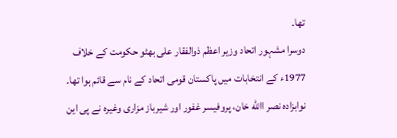تھا۔
دوسرا مشہور اتحاد وزیر اعظم ذوالفقار علی بھٹو حکومت کے خلاف 1977ء کے انتخابات میں پاکستان قومی اتحاد کے نام سے قائم ہوا تھا۔ نوابزادہ نصر االله خان، پروفیسر غفور اور شیرباز مزاری وغیرہ نے پی این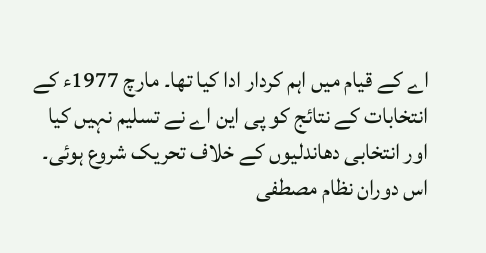اے کے قیام میں اہم کردار ادا کیا تھا۔ مارچ 1977ء کے انتخابات کے نتائج کو پی این اے نے تسلیم نہیں کیا اور انتخابی دھاندلیوں کے خلاف تحریک شروع ہوئی۔
اس دوران نظام مصطفی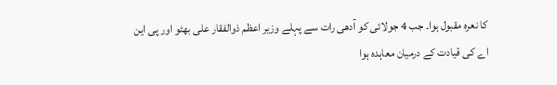کا نعرہ مقبول ہوا۔ جب 4 جولائی کو آدھی رات سے پہلے وزیر اعظم ذوالفقار علی بھٹو اور پی این اے کی قیادت کے درمیان معاہدہ ہوا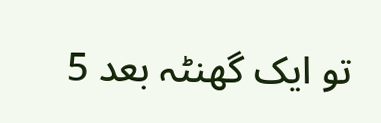تو ایک گھنٹہ بعد 5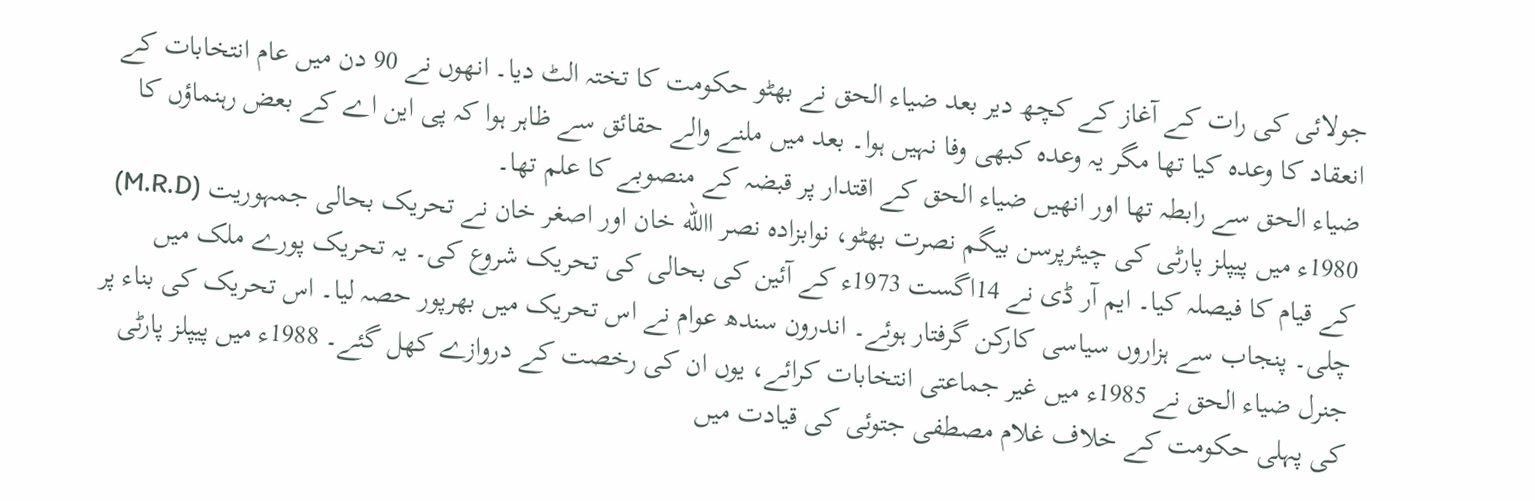جولائی کی رات کے آغاز کے کچھ دیر بعد ضیاء الحق نے بھٹو حکومت کا تختہ الٹ دیا۔ انھوں نے 90 دن میں عام انتخابات کے انعقاد کا وعدہ کیا تھا مگر یہ وعدہ کبھی وفا نہیں ہوا۔ بعد میں ملنے والے حقائق سے ظاہر ہوا کہ پی این اے کے بعض رہنماؤں کا ضیاء الحق سے رابطہ تھا اور انھیں ضیاء الحق کے اقتدار پر قبضہ کے منصوبے کا علم تھا۔
1980ء میں پیپلز پارٹی کی چیئرپرسن بیگم نصرت بھٹو، نوابزادہ نصر االله خان اور اصغر خان نے تحریک بحالی جمہوریت (M.R.D) کے قیام کا فیصلہ کیا۔ ایم آر ڈی نے 14اگست 1973ء کے آئین کی بحالی کی تحریک شروع کی۔ یہ تحریک پورے ملک میں چلی۔ پنجاب سے ہزاروں سیاسی کارکن گرفتار ہوئے۔ اندرون سندھ عوام نے اس تحریک میں بھرپور حصہ لیا۔ اس تحریک کی بناء پر جنرل ضیاء الحق نے 1985ء میں غیر جماعتی انتخابات کرائے، یوں ان کی رخصت کے دروازے کھل گئے۔ 1988ء میں پیپلز پارٹی کی پہلی حکومت کے خلاف غلام مصطفی جتوئی کی قیادت میں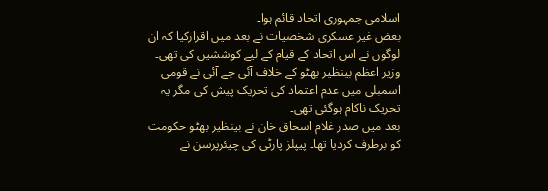اسلامی جمہوری اتحاد قائم ہوا۔
بعض غیر عسکری شخصیات نے بعد میں اقرارکیا کہ ان لوگوں نے اس اتحاد کے قیام کے لیے کوششیں کی تھی۔ وزیر اعظم بینظیر بھٹو کے خلاف آئی جے آئی نے قومی اسمبلی میں عدم اعتماد کی تحریک پیش کی مگر یہ تحریک ناکام ہوگئی تھی۔
بعد میں صدر غلام اسحاق خان نے بینظیر بھٹو حکومت کو برطرف کردیا تھا۔ پیپلز پارٹی کی چیئرپرسن نے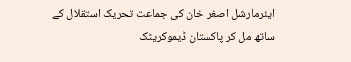ایئرمارشل اصغر خان کی جماعت تحریک استقلال کے ساتھ مل کر پاکستان ڈیموکریٹک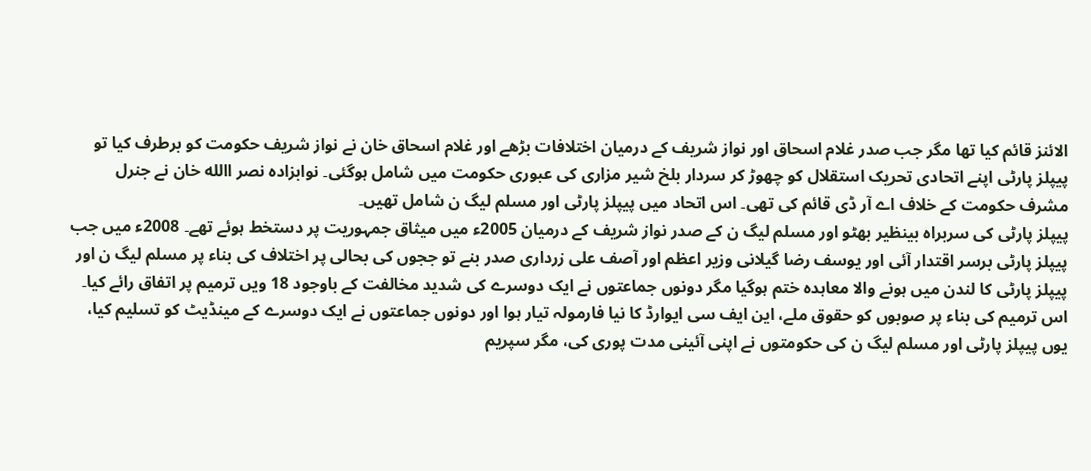الائنز قائم کیا تھا مگر جب صدر غلام اسحاق اور نواز شریف کے درمیان اختلافات بڑھے اور غلام اسحاق خان نے نواز شریف حکومت کو برطرف کیا تو پیپلز پارٹی اپنے اتحادی تحریک استقلال کو چھوڑ کر سردار بلخ شیر مزاری کی عبوری حکومت میں شامل ہوگئی۔ نوابزادہ نصر االله خان نے جنرل مشرف حکومت کے خلاف اے آر ڈی قائم کی تھی۔ اس اتحاد میں پیپلز پارٹی اور مسلم لیگ ن شامل تھیں۔
پیپلز پارٹی کی سربراہ بینظیر بھٹو اور مسلم لیگ ن کے صدر نواز شریف کے درمیان 2005ء میں میثاق جمہوریت پر دستخط ہوئے تھے۔ 2008ء میں جب پیپلز پارٹی برسر اقتدار آئی اور یوسف رضا گیلانی وزیر اعظم اور آصف علی زرداری صدر بنے تو ججوں کی بحالی پر اختلاف کی بناء پر مسلم لیگ ن اور پیپلز پارٹی کا لندن میں ہونے والا معاہدہ ختم ہوگیا مگر دونوں جماعتوں نے ایک دوسرے کی شدید مخالفت کے باوجود 18 ویں ترمیم پر اتفاق رائے کیا۔
اس ترمیم کی بناء پر صوبوں کو حقوق ملے، این ایف سی ایوارڈ کا نیا فارمولہ تیار ہوا اور دونوں جماعتوں نے ایک دوسرے کے مینڈیٹ کو تسلیم کیا، یوں پیپلز پارٹی اور مسلم لیگ ن کی حکومتوں نے اپنی آئینی مدت پوری کی، مگر سپریم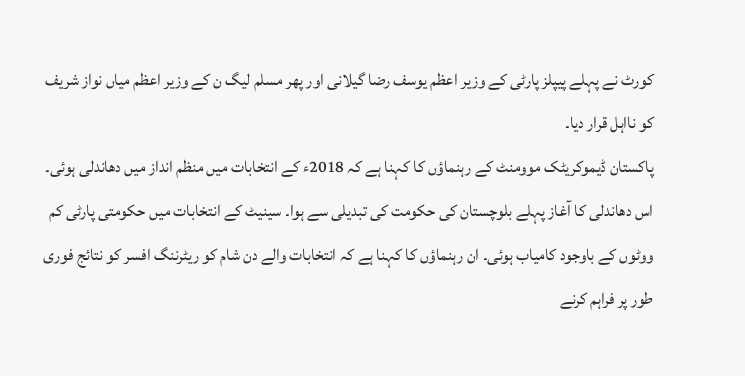کورٹ نے پہلے پیپلز پارٹی کے وزیر اعظم یوسف رضا گیلانی اور پھر مسلم لیگ ن کے وزیر اعظم میاں نواز شریف کو نااہل قرار دیا۔
پاکستان ڈیموکریٹک موومنٹ کے رہنماؤں کا کہنا ہے کہ 2018ء کے انتخابات میں منظم انداز میں دھاندلی ہوئی۔ اس دھاندلی کا آغاز پہلے بلوچستان کی حکومت کی تبدیلی سے ہوا۔ سینیٹ کے انتخابات میں حکومتی پارٹی کم ووٹوں کے باوجود کامیاب ہوئی۔ ان رہنماؤں کا کہنا ہے کہ انتخابات والے دن شام کو ریٹرننگ افسر کو نتائج فوری طور پر فراہم کرنے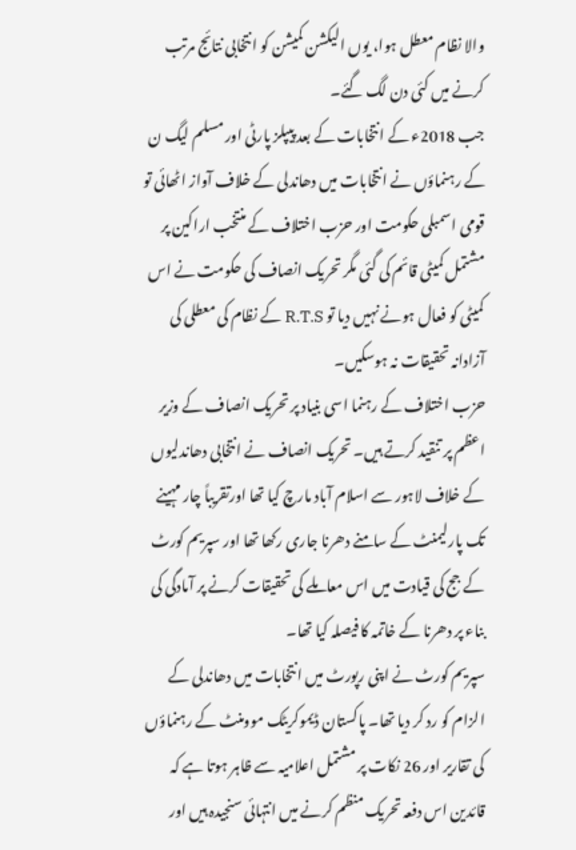والا نظام معطل ہوا، یوں الیکشن کمیشن کو انتخابی نتائج مرتب کرنے میں کئی دن لگ گئے۔
جب 2018ء کے انتخابات کے بعد پیپلز پارٹی اور مسلم لیگ ن کے رہنماؤں نے انتخابات میں دھاندلی کے خلاف آواز اٹھائی تو قومی اسمبلی حکومت اور حزب اختلاف کے منتخب اراکین پر مشتمل کمیٹی قائم کی گئی مگر تحریک انصاف کی حکومت نے اس کمیٹی کو فعال ہونے نہیں دیا تو R.T.S کے نظام کی معطلی کی آزادانہ تحقیقات نہ ہوسکیں۔
حزب اختلاف کے رہنما اسی بنیاد پر تحریک انصاف کے وزیر اعظم پر تنقید کرتے ہیں۔ تحریک انصاف نے انتخابی دھاندلیوں کے خلاف لاہور سے اسلام آباد مارچ کیا تھا اورتقریباً چار مہینے تک پارلیمنٹ کے سامنے دھرنا جاری رکھا تھا اور سپریم کورٹ کے جج کی قیادت میں اس معاملے کی تحقیقات کرنے پر آمادگی کی بناء پر دھرنا کے خاتمہ کا فیصلہ کیا تھا۔
سپریم کورٹ نے اپنی رپورٹ میں انتخابات میں دھاندلی کے الزام کو رد کر دیا تھا۔ پاکستان ڈیموکریٹک موومنٹ کے رہنماؤں کی تقاریر اور 26 نکات پر مشتمل اعلامیہ سے ظاہر ہوتا ہے کہ قائدین اس دفعہ تحریک منظم کرنے میں انتہائی سنجیدہ ہیں اور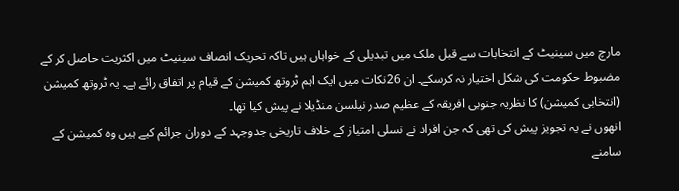مارچ میں سینیٹ کے انتخابات سے قبل ملک میں تبدیلی کے خواہاں ہیں تاکہ تحریک انصاف سینیٹ میں اکثریت حاصل کر کے مضبوط حکومت کی شکل اختیار نہ کرسکے۔ ان 26نکات میں ایک اہم ٹروتھ کمیشن کے قیام پر اتفاق رائے ہے۔ یہ ٹروتھ کمیشن (انتخابی کمیشن) کا نظریہ جنوبی افریقہ کے عظیم صدر نیلسن منڈیلا نے پیش کیا تھا۔
انھوں نے یہ تجویز پیش کی تھی کہ جن افراد نے نسلی امتیاز کے خلاف تاریخی جدوجہد کے دوران جرائم کیے ہیں وہ کمیشن کے سامنے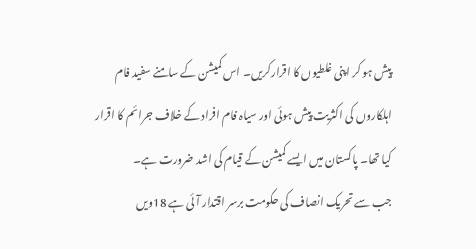پیش ہو کر اپنی غلطیوں کا اقرارکریں۔ اس کمیشن کے سامنے سفید فام اہلکاروں کی اکثریت پیش ہوئی اور سیاہ فام افراد کے خلاف جرائم کا اقرار کیا تھا۔ پاکستان میں ایسے کمیشن کے قیام کی اشد ضرورت ہے۔
جب سے تحریک انصاف کی حکومت برسر اقتدار آئی ہے 18ویں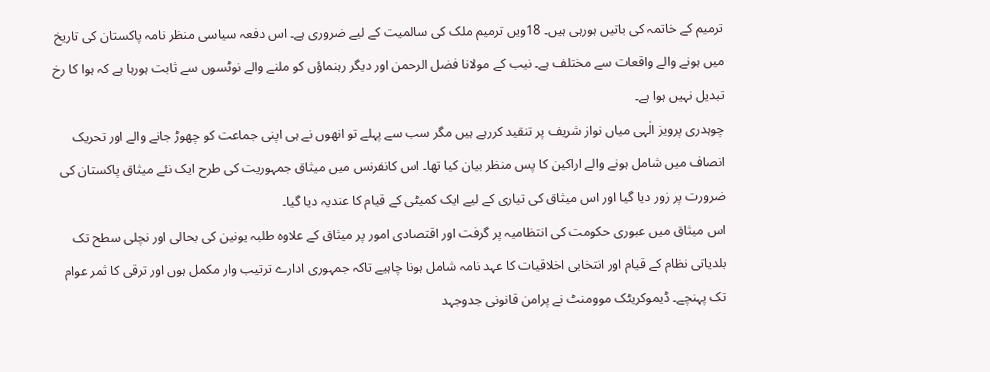ترمیم کے خاتمہ کی باتیں ہورہی ہیں۔ 18ویں ترمیم ملک کی سالمیت کے لیے ضروری ہے۔ اس دفعہ سیاسی منظر نامہ پاکستان کی تاریخ میں ہونے والے واقعات سے مختلف ہے۔ نیب کے مولانا فضل الرحمن اور دیگر رہنماؤں کو ملنے والے نوٹسوں سے ثابت ہورہا ہے کہ ہوا کا رخ تبدیل نہیں ہوا ہے۔
چوہدری پرویز الٰہی میاں نواز شریف پر تنقید کررہے ہیں مگر سب سے پہلے تو انھوں نے ہی اپنی جماعت کو چھوڑ جانے والے اور تحریک انصاف میں شامل ہونے والے اراکین کا پس منظر بیان کیا تھا۔ اس کانفرنس میں میثاق جمہوریت کی طرح ایک نئے میثاق پاکستان کی ضرورت پر زور دیا گیا اور اس میثاق کی تیاری کے لیے ایک کمیٹی کے قیام کا عندیہ دیا گیا۔
اس میثاق میں عبوری حکومت کی انتظامیہ پر گرفت اور اقتصادی امور پر میثاق کے علاوہ طلبہ یونین کی بحالی اور نچلی سطح تک بلدیاتی نظام کے قیام اور انتخابی اخلاقیات کا عہد نامہ شامل ہونا چاہیے تاکہ جمہوری ادارے ترتیب وار مکمل ہوں اور ترقی کا ثمر عوام تک پہنچے۔ ڈیموکریٹک موومنٹ نے پرامن قانونی جدوجہد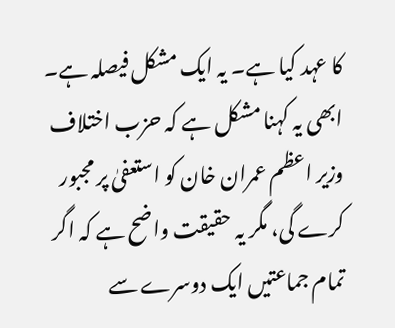کا عہد کیا ہے۔ یہ ایک مشکل فیصلہ ہے۔
ابھی یہ کہنا مشکل ہے کہ حزب اختلاف وزیر اعظم عمران خان کو استعفیٰ پر مجبور کرے گی، مگر یہ حقیقت واضح ہے کہ اگر تمام جماعتیں ایک دوسرے سے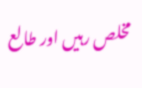مخلص رہیں اور طالع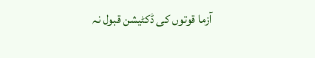آزما قوتوں کی ڈکٹیشن قبول نہ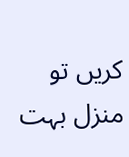کریں تو منزل بہت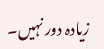زیادہ دور نہیں۔